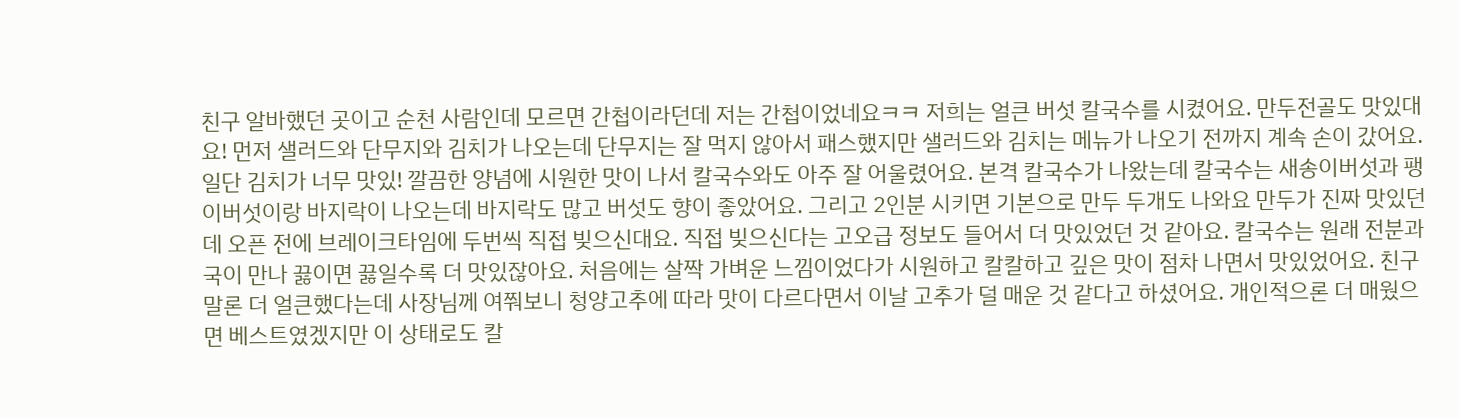친구 알바했던 곳이고 순천 사람인데 모르면 간첩이라던데 저는 간첩이었네요ㅋㅋ 저희는 얼큰 버섯 칼국수를 시켰어요. 만두전골도 맛있대요! 먼저 샐러드와 단무지와 김치가 나오는데 단무지는 잘 먹지 않아서 패스했지만 샐러드와 김치는 메뉴가 나오기 전까지 계속 손이 갔어요. 일단 김치가 너무 맛있! 깔끔한 양념에 시원한 맛이 나서 칼국수와도 아주 잘 어울렸어요. 본격 칼국수가 나왔는데 칼국수는 새송이버섯과 팽이버섯이랑 바지락이 나오는데 바지락도 많고 버섯도 향이 좋았어요. 그리고 2인분 시키면 기본으로 만두 두개도 나와요 만두가 진짜 맛있던데 오픈 전에 브레이크타임에 두번씩 직접 빚으신대요. 직접 빚으신다는 고오급 정보도 들어서 더 맛있었던 것 같아요. 칼국수는 원래 전분과 국이 만나 끓이면 끓일수록 더 맛있잖아요. 처음에는 살짝 가벼운 느낌이었다가 시원하고 칼칼하고 깊은 맛이 점차 나면서 맛있었어요. 친구 말론 더 얼큰했다는데 사장님께 여쭤보니 청양고추에 따라 맛이 다르다면서 이날 고추가 덜 매운 것 같다고 하셨어요. 개인적으론 더 매웠으면 베스트였겠지만 이 상태로도 칼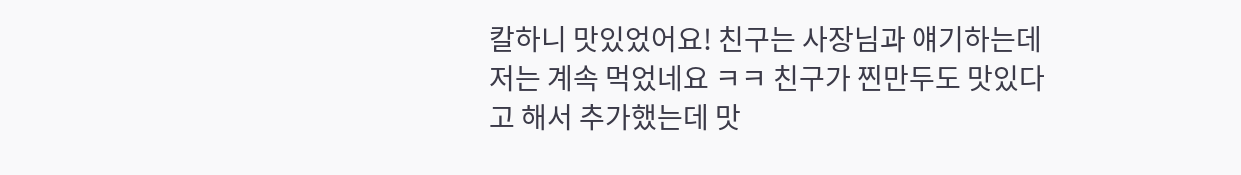칼하니 맛있었어요! 친구는 사장님과 얘기하는데 저는 계속 먹었네요 ㅋㅋ 친구가 찐만두도 맛있다고 해서 추가했는데 맛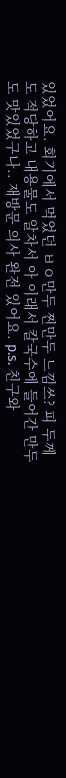있었어요. 회기에서 먹었던 ㅂㅇ만두 찐만두 느낌쓰? 피 두께도 적당하고 내용물도 알차서 아 이래서 칼국수에 들어간 만두도 맛있었구나.. 재방문 의사 완전 있어요. p.s. 친구와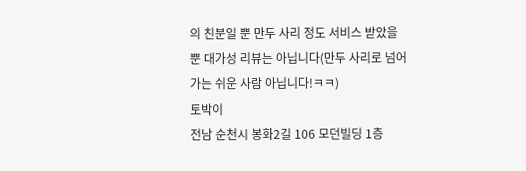의 친분일 뿐 만두 사리 정도 서비스 받았을 뿐 대가성 리뷰는 아닙니다(만두 사리로 넘어가는 쉬운 사람 아닙니다!ㅋㅋ)
토박이
전남 순천시 봉화2길 106 모던빌딩 1층